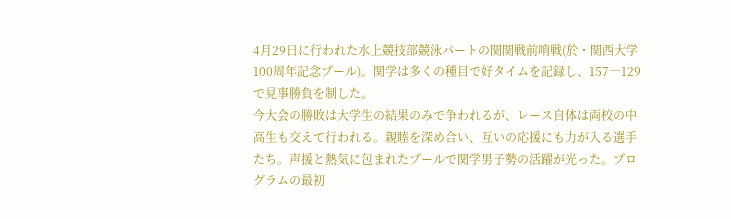4月29日に行われた水上競技部競泳パートの関関戦前哨戦(於・関西大学100周年記念プール)。関学は多くの種目で好タイムを記録し、157―129で見事勝負を制した。
今大会の勝敗は大学生の結果のみで争われるが、レース自体は両校の中高生も交えて行われる。親睦を深め合い、互いの応援にも力が入る選手たち。声援と熱気に包まれたプールで関学男子勢の活躍が光った。プログラムの最初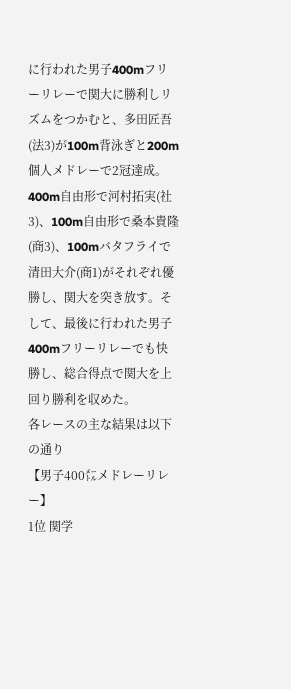に行われた男子400mフリーリレーで関大に勝利しリズムをつかむと、多田匠吾(法3)が100m背泳ぎと200m個人メドレーで2冠達成。400m自由形で河村拓実(社3)、100m自由形で桑本貴隆(商3)、100mバタフライで清田大介(商1)がそれぞれ優勝し、関大を突き放す。そして、最後に行われた男子400mフリーリレーでも快勝し、総合得点で関大を上回り勝利を収めた。
各レースの主な結果は以下の通り
【男子400㍍メドレーリレー】
1位 関学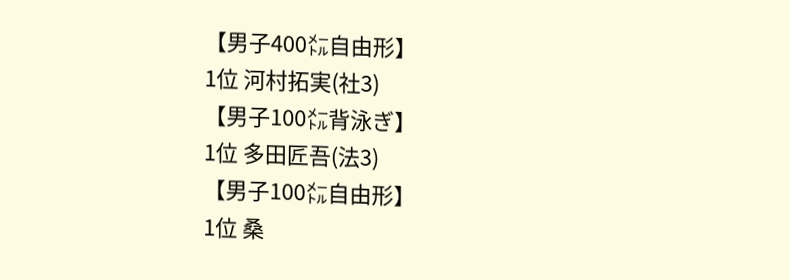【男子400㍍自由形】
1位 河村拓実(社3)
【男子100㍍背泳ぎ】
1位 多田匠吾(法3)
【男子100㍍自由形】
1位 桑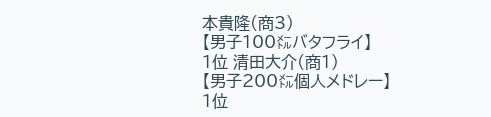本貴隆(商3)
【男子100㍍バタフライ】
1位 清田大介(商1)
【男子200㍍個人メドレー】
1位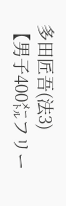多田匠吾(法3)
【男子400㍍フリー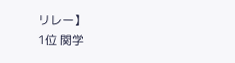リレー】
1位 関学